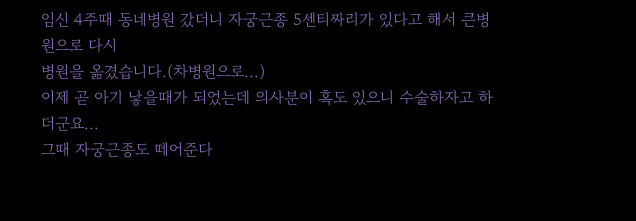임신 4주때 동네병원 갔더니 자궁근종 5센티짜리가 있다고 해서 큰병원으로 다시
병원을 옮겼습니다.(차병원으로...)
이제 곧 아기 낳을때가 되었는데 의사분이 혹도 있으니 수술하자고 하더군요...
그때 자궁근종도 떼어준다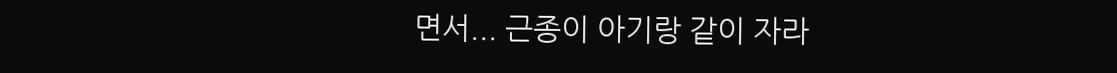면서... 근종이 아기랑 같이 자라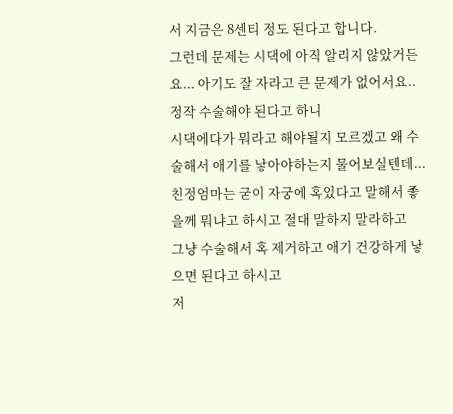서 지금은 8센티 정도 된다고 합니다.
그런데 문제는 시댁에 아직 알리지 않았거든요... 아기도 잘 자라고 큰 문제가 없어서요..
정작 수술해야 된다고 하니
시댁에다가 뭐라고 해야될지 모르겠고 왜 수술해서 애기를 낳아야하는지 물어보실텐데...
친정엄마는 굳이 자궁에 혹있다고 말해서 좋을께 뭐냐고 하시고 절대 말하지 말라하고
그냥 수술해서 혹 제거하고 애기 건강하게 낳으면 된다고 하시고
저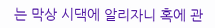는 막상 시댁에 알리자니 혹에 관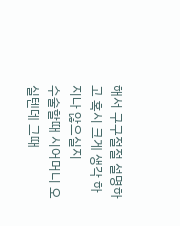해서 구구절절 설명하고 혹시 크게 생각 하지나 않으실지
수술할때 시어머니 오실텐데 그때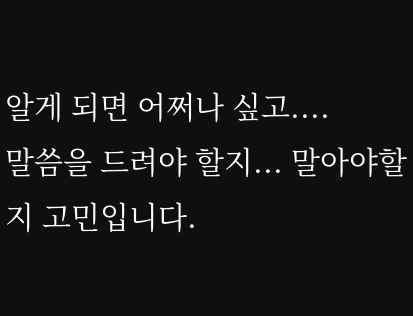알게 되면 어쩌나 싶고....
말씀을 드려야 할지... 말아야할지 고민입니다.